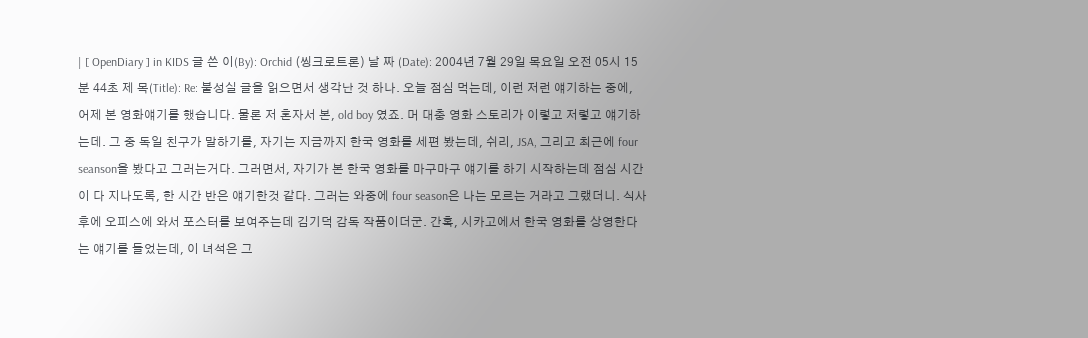| [ OpenDiary ] in KIDS 글 쓴 이(By): Orchid (씽크로트론) 날 짜 (Date): 2004년 7월 29일 목요일 오전 05시 15분 44초 제 목(Title): Re: 불성실 글을 읽으면서 생각난 것 하나. 오늘 점심 먹는데, 이런 저런 얘기하는 중에, 어제 본 영화얘기를 했습니다. 물론 저 혼자서 본, old boy 였죠. 머 대충 영화 스토리가 이렇고 저렇고 얘기하는데. 그 중 독일 친구가 말하기를, 자기는 지금까지 한국 영화를 세편 봤는데, 쉬리, JSA, 그리고 최근에 four seanson을 봤다고 그러는거다. 그러면서, 자기가 본 한국 영화를 마구마구 얘기를 하기 시작하는데 점심 시간이 다 지나도록, 한 시간 반은 얘기한것 같다. 그러는 와중에 four season은 나는 모르는 거라고 그랬더니. 식사후에 오피스에 와서 포스터를 보여주는데 김기덕 감독 작품이더군. 간혹, 시카고에서 한국 영화를 상영한다는 얘기를 들었는데, 이 녀석은 그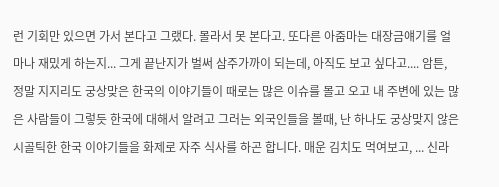런 기회만 있으면 가서 본다고 그랬다. 몰라서 못 본다고. 또다른 아줌마는 대장금얘기를 얼마나 재밌게 하는지... 그게 끝난지가 벌써 삼주가까이 되는데, 아직도 보고 싶다고.... 암튼, 정말 지지리도 궁상맞은 한국의 이야기들이 때로는 많은 이슈를 몰고 오고 내 주변에 있는 많은 사람들이 그렇듯 한국에 대해서 알려고 그러는 외국인들을 볼때, 난 하나도 궁상맞지 않은 시골틱한 한국 이야기들을 화제로 자주 식사를 하곤 합니다. 매운 김치도 먹여보고, ... 신라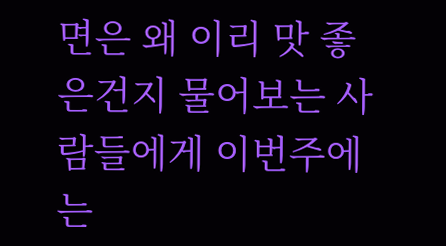면은 왜 이리 맛 좋은건지 물어보는 사람들에게 이번주에는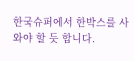한국슈퍼에서 한박스를 사와야 할 듯 합니다.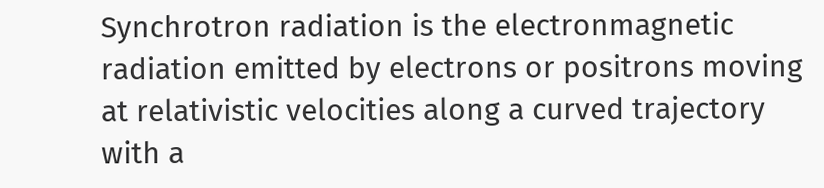Synchrotron radiation is the electronmagnetic radiation emitted by electrons or positrons moving at relativistic velocities along a curved trajectory with a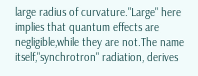large radius of curvature."Large" here implies that quantum effects are negligible,while they are not.The name itself,"synchrotron" radiation, derives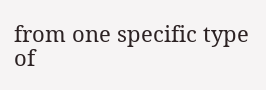from one specific type of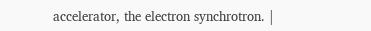accelerator, the electron synchrotron. |